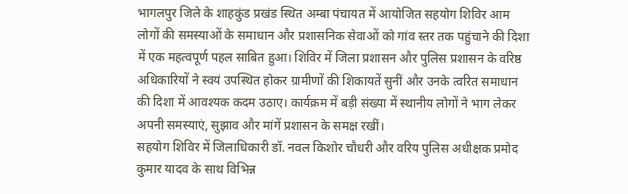भागलपुर जिले के शाहकुंड प्रखंड स्थित अम्बा पंचायत में आयोजित सहयोग शिविर आम लोगों की समस्याओं के समाधान और प्रशासनिक सेवाओं को गांव स्तर तक पहुंचाने की दिशा में एक महत्वपूर्ण पहल साबित हुआ। शिविर में जिला प्रशासन और पुलिस प्रशासन के वरिष्ठ अधिकारियों ने स्वयं उपस्थित होकर ग्रामीणों की शिकायतें सुनीं और उनके त्वरित समाधान की दिशा में आवश्यक कदम उठाए। कार्यक्रम में बड़ी संख्या में स्थानीय लोगों ने भाग लेकर अपनी समस्याएं, सुझाव और मांगें प्रशासन के समक्ष रखीं।
सहयोग शिविर में जिलाधिकारी डॉ. नवल किशोर चौधरी और वरिय पुलिस अधीक्षक प्रमोद कुमार यादव के साथ विभिन्न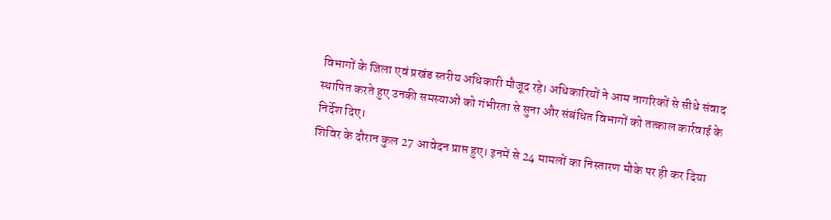विभागों के जिला एवं प्रखंड स्तरीय अधिकारी मौजूद रहे। अधिकारियों ने आम नागरिकों से सीधे संवाद स्थापित करते हुए उनकी समस्याओं को गंभीरता से सुना और संबंधित विभागों को तत्काल कार्रवाई के निर्देश दिए।
शिविर के दौरान कुल 27 आवेदन प्राप्त हुए। इनमें से 24 मामलों का निस्तारण मौके पर ही कर दिया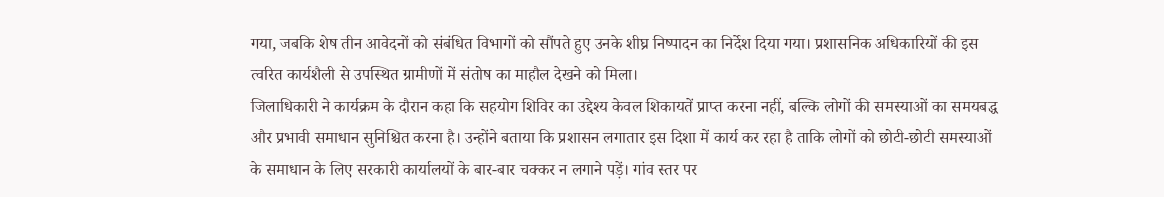गया, जबकि शेष तीन आवेदनों को संबंधित विभागों को सौंपते हुए उनके शीघ्र निष्पादन का निर्देश दिया गया। प्रशासनिक अधिकारियों की इस त्वरित कार्यशैली से उपस्थित ग्रामीणों में संतोष का माहौल देखने को मिला।
जिलाधिकारी ने कार्यक्रम के दौरान कहा कि सहयोग शिविर का उद्देश्य केवल शिकायतें प्राप्त करना नहीं, बल्कि लोगों की समस्याओं का समयबद्ध और प्रभावी समाधान सुनिश्चित करना है। उन्होंने बताया कि प्रशासन लगातार इस दिशा में कार्य कर रहा है ताकि लोगों को छोटी-छोटी समस्याओं के समाधान के लिए सरकारी कार्यालयों के बार-बार चक्कर न लगाने पड़ें। गांव स्तर पर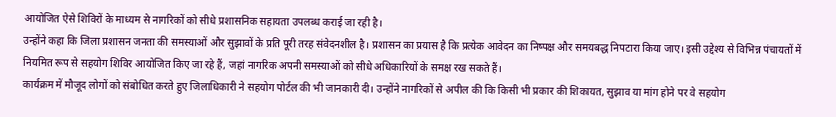आयोजित ऐसे शिविरों के माध्यम से नागरिकों को सीधे प्रशासनिक सहायता उपलब्ध कराई जा रही है।
उन्होंने कहा कि जिला प्रशासन जनता की समस्याओं और सुझावों के प्रति पूरी तरह संवेदनशील है। प्रशासन का प्रयास है कि प्रत्येक आवेदन का निष्पक्ष और समयबद्ध निपटारा किया जाए। इसी उद्देश्य से विभिन्न पंचायतों में नियमित रूप से सहयोग शिविर आयोजित किए जा रहे हैं, जहां नागरिक अपनी समस्याओं को सीधे अधिकारियों के समक्ष रख सकते हैं।
कार्यक्रम में मौजूद लोगों को संबोधित करते हुए जिलाधिकारी ने सहयोग पोर्टल की भी जानकारी दी। उन्होंने नागरिकों से अपील की कि किसी भी प्रकार की शिकायत, सुझाव या मांग होने पर वे सहयोग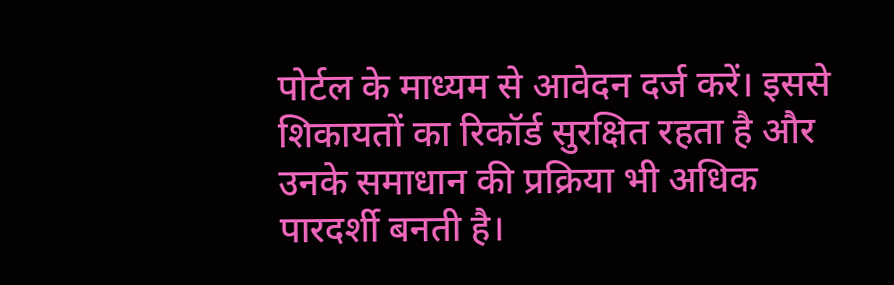पोर्टल के माध्यम से आवेदन दर्ज करें। इससे शिकायतों का रिकॉर्ड सुरक्षित रहता है और उनके समाधान की प्रक्रिया भी अधिक पारदर्शी बनती है।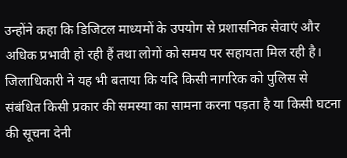उन्होंने कहा कि डिजिटल माध्यमों के उपयोग से प्रशासनिक सेवाएं और अधिक प्रभावी हो रही हैं तथा लोगों को समय पर सहायता मिल रही है।
जिलाधिकारी ने यह भी बताया कि यदि किसी नागरिक को पुलिस से संबंधित किसी प्रकार की समस्या का सामना करना पड़ता है या किसी घटना की सूचना देनी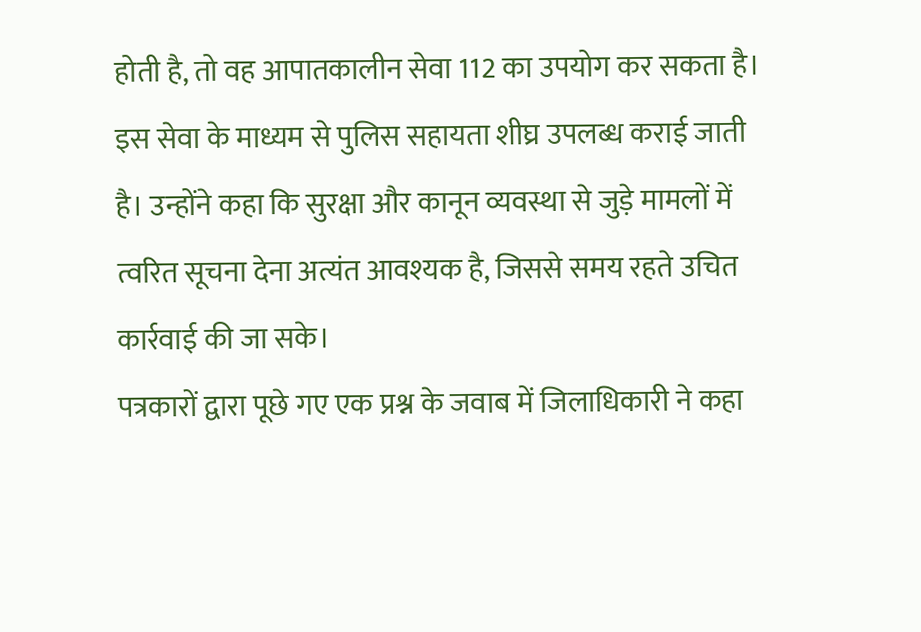होती है, तो वह आपातकालीन सेवा 112 का उपयोग कर सकता है। इस सेवा के माध्यम से पुलिस सहायता शीघ्र उपलब्ध कराई जाती है। उन्होंने कहा कि सुरक्षा और कानून व्यवस्था से जुड़े मामलों में त्वरित सूचना देना अत्यंत आवश्यक है, जिससे समय रहते उचित कार्रवाई की जा सके।
पत्रकारों द्वारा पूछे गए एक प्रश्न के जवाब में जिलाधिकारी ने कहा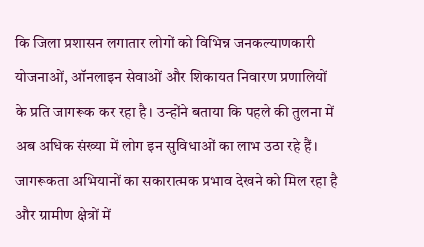कि जिला प्रशासन लगातार लोगों को विभिन्न जनकल्याणकारी योजनाओं, ऑनलाइन सेवाओं और शिकायत निवारण प्रणालियों के प्रति जागरूक कर रहा है। उन्होंने बताया कि पहले की तुलना में अब अधिक संख्या में लोग इन सुविधाओं का लाभ उठा रहे हैं। जागरूकता अभियानों का सकारात्मक प्रभाव देखने को मिल रहा है और ग्रामीण क्षेत्रों में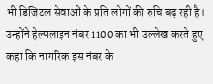भी डिजिटल सेवाओं के प्रति लोगों की रुचि बढ़ रही है।
उन्होंने हेल्पलाइन नंबर 1100 का भी उल्लेख करते हुए कहा कि नागरिक इस नंबर के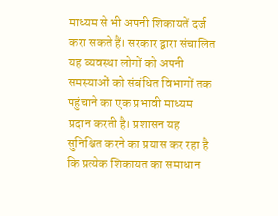माध्यम से भी अपनी शिकायतें दर्ज करा सकते हैं। सरकार द्वारा संचालित यह व्यवस्था लोगों को अपनी समस्याओं को संबंधित विभागों तक पहुंचाने का एक प्रभावी माध्यम प्रदान करती है। प्रशासन यह सुनिश्चित करने का प्रयास कर रहा है कि प्रत्येक शिकायत का समाधान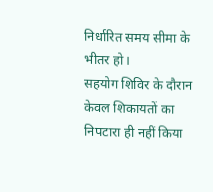निर्धारित समय सीमा के भीतर हो।
सहयोग शिविर के दौरान केवल शिकायतों का निपटारा ही नहीं किया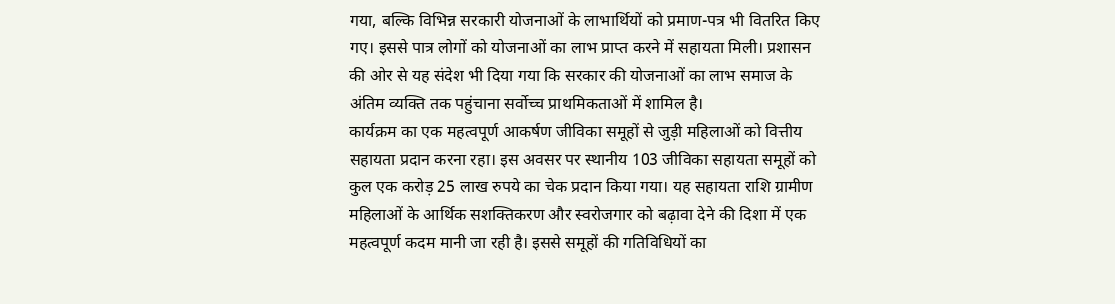गया, बल्कि विभिन्न सरकारी योजनाओं के लाभार्थियों को प्रमाण-पत्र भी वितरित किए गए। इससे पात्र लोगों को योजनाओं का लाभ प्राप्त करने में सहायता मिली। प्रशासन की ओर से यह संदेश भी दिया गया कि सरकार की योजनाओं का लाभ समाज के अंतिम व्यक्ति तक पहुंचाना सर्वोच्च प्राथमिकताओं में शामिल है।
कार्यक्रम का एक महत्वपूर्ण आकर्षण जीविका समूहों से जुड़ी महिलाओं को वित्तीय सहायता प्रदान करना रहा। इस अवसर पर स्थानीय 103 जीविका सहायता समूहों को कुल एक करोड़ 25 लाख रुपये का चेक प्रदान किया गया। यह सहायता राशि ग्रामीण महिलाओं के आर्थिक सशक्तिकरण और स्वरोजगार को बढ़ावा देने की दिशा में एक महत्वपूर्ण कदम मानी जा रही है। इससे समूहों की गतिविधियों का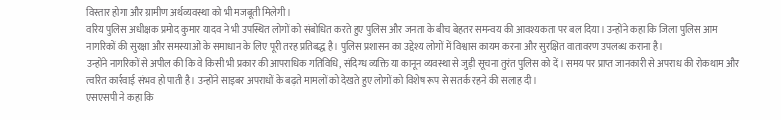विस्तार होगा और ग्रामीण अर्थव्यवस्था को भी मजबूती मिलेगी।
वरिय पुलिस अधीक्षक प्रमोद कुमार यादव ने भी उपस्थित लोगों को संबोधित करते हुए पुलिस और जनता के बीच बेहतर समन्वय की आवश्यकता पर बल दिया। उन्होंने कहा कि जिला पुलिस आम नागरिकों की सुरक्षा और समस्याओं के समाधान के लिए पूरी तरह प्रतिबद्ध है। पुलिस प्रशासन का उद्देश्य लोगों में विश्वास कायम करना और सुरक्षित वातावरण उपलब्ध कराना है।
उन्होंने नागरिकों से अपील की कि वे किसी भी प्रकार की आपराधिक गतिविधि, संदिग्ध व्यक्ति या कानून व्यवस्था से जुड़ी सूचना तुरंत पुलिस को दें। समय पर प्राप्त जानकारी से अपराध की रोकथाम और त्वरित कार्रवाई संभव हो पाती है। उन्होंने साइबर अपराधों के बढ़ते मामलों को देखते हुए लोगों को विशेष रूप से सतर्क रहने की सलाह दी।
एसएसपी ने कहा कि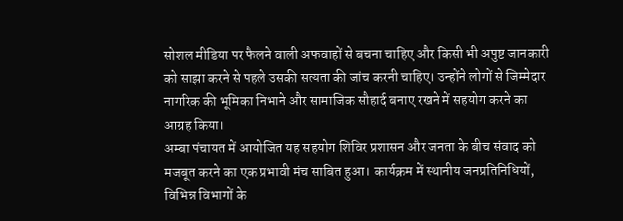सोशल मीडिया पर फैलने वाली अफवाहों से बचना चाहिए और किसी भी अपुष्ट जानकारी को साझा करने से पहले उसकी सत्यता की जांच करनी चाहिए। उन्होंने लोगों से जिम्मेदार नागरिक की भूमिका निभाने और सामाजिक सौहार्द बनाए रखने में सहयोग करने का आग्रह किया।
अम्बा पंचायत में आयोजित यह सहयोग शिविर प्रशासन और जनता के बीच संवाद को मजबूत करने का एक प्रभावी मंच साबित हुआ। कार्यक्रम में स्थानीय जनप्रतिनिधियों, विभिन्न विभागों के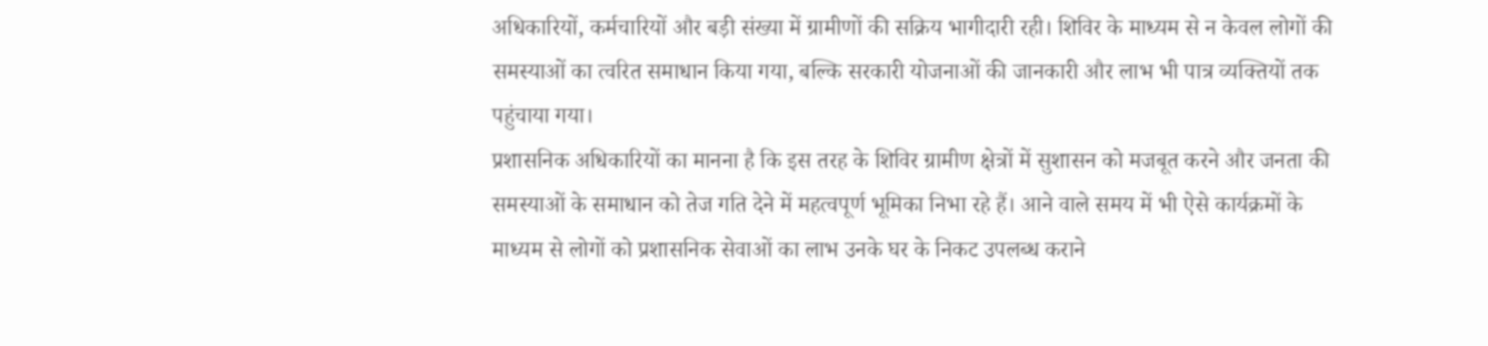अधिकारियों, कर्मचारियों और बड़ी संख्या में ग्रामीणों की सक्रिय भागीदारी रही। शिविर के माध्यम से न केवल लोगों की समस्याओं का त्वरित समाधान किया गया, बल्कि सरकारी योजनाओं की जानकारी और लाभ भी पात्र व्यक्तियों तक पहुंचाया गया।
प्रशासनिक अधिकारियों का मानना है कि इस तरह के शिविर ग्रामीण क्षेत्रों में सुशासन को मजबूत करने और जनता की समस्याओं के समाधान को तेज गति देने में महत्वपूर्ण भूमिका निभा रहे हैं। आने वाले समय में भी ऐसे कार्यक्रमों के माध्यम से लोगों को प्रशासनिक सेवाओं का लाभ उनके घर के निकट उपलब्ध कराने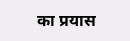का प्रयास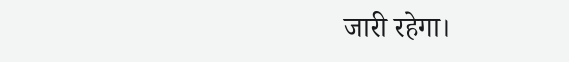जारी रहेगा।